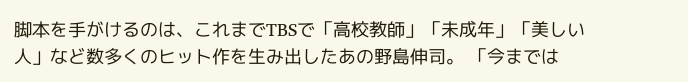脚本を手がけるのは、これまでTBSで「高校教師」「未成年」「美しい人」など数多くのヒット作を生み出したあの野島伸司。 「今までは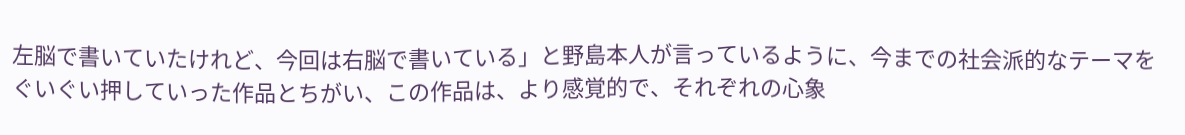左脳で書いていたけれど、今回は右脳で書いている」と野島本人が言っているように、今までの社会派的なテーマをぐいぐい押していった作品とちがい、この作品は、より感覚的で、それぞれの心象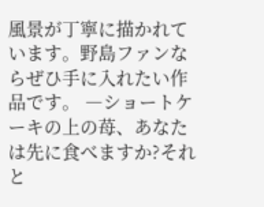風景が丁寧に描かれています。野島ファンならぜひ手に入れたい作品です。 ―ショートケーキの上の苺、あなたは先に食べますか?それと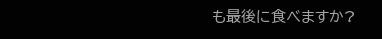も最後に食べますか?